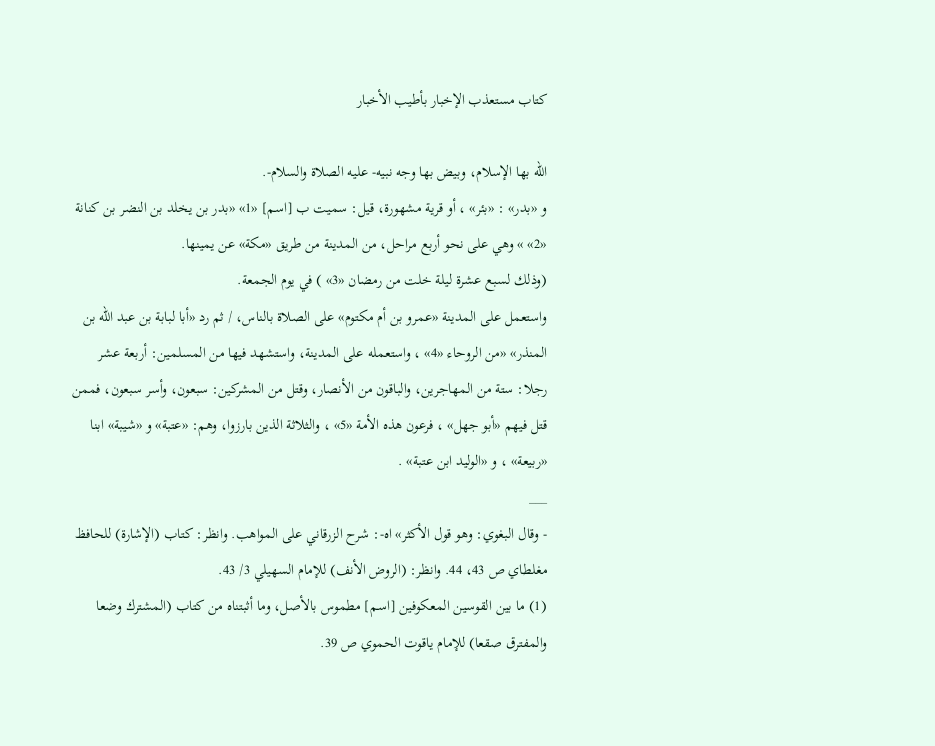كتاب مستعذب الإخبار بأطيب الأخبار

الله بها الإسلام، وبيض بها وجه نبيه- عليه الصلاة والسلام-.
و «بدر» : «بئر» ، أو قرية مشهورة، قيل: سميت ب [اسم] «1» «بدر بن يخلد بن النضر بن كنانة «2» » وهي على نحو أربع مراحل، من المدينة من طريق «مكة» عن يمينها.
(وذلك لسبع عشرة ليلة خلت من رمضان «3» ) في يوم الجمعة.
واستعمل على المدينة «عمرو بن أم مكتوم» على الصلاة بالناس، / ثم رد «أبا لبابة بن عبد الله بن المنذر» «من الروحاء «4» ، واستعمله على المدينة، واستشهد فيها من المسلمين: أربعة عشر رجلا: ستة من المهاجرين، والباقون من الأنصار، وقتل من المشركين: سبعون، وأسر سبعون، فممن قتل فيهم «أبو جهل» ، فرعون هذه الأمة «5» ، والثلاثة الذين بارزوا، وهم: «عتبة» و «شيبة» ابنا «ربيعة» ، و «الوليد ابن عتبة» .
___
- وقال البغوي: وهو قول الأكثر» اه-: شرح الزرقاني على المواهب. وانظر: كتاب (الإشارة) للحافظ مغلطاي ص 43، 44. وانظر: (الروض الأنف) للإمام السهيلي 3/ 43.
(1) ما بين القوسين المعكوفين [اسم] مطموس بالأصل، وما أثبتناه من كتاب (المشترك وضعا والمفترق صقعا) للإمام ياقوت الحموي ص 39.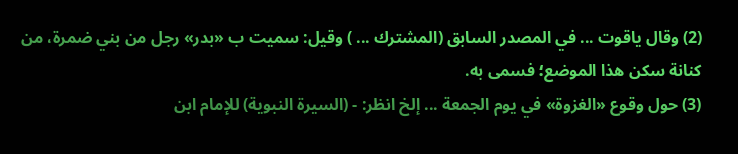(2) وقال ياقوت ... في المصدر السابق (المشترك ... ) وقيل: سميت ب «بدر» رجل من بني ضمرة، من كنانة سكن هذا الموضع؛ فسمى به.
(3) حول وقوع «الغزوة» في يوم الجمعة ... إلخ انظر: - (السيرة النبوية) للإمام ابن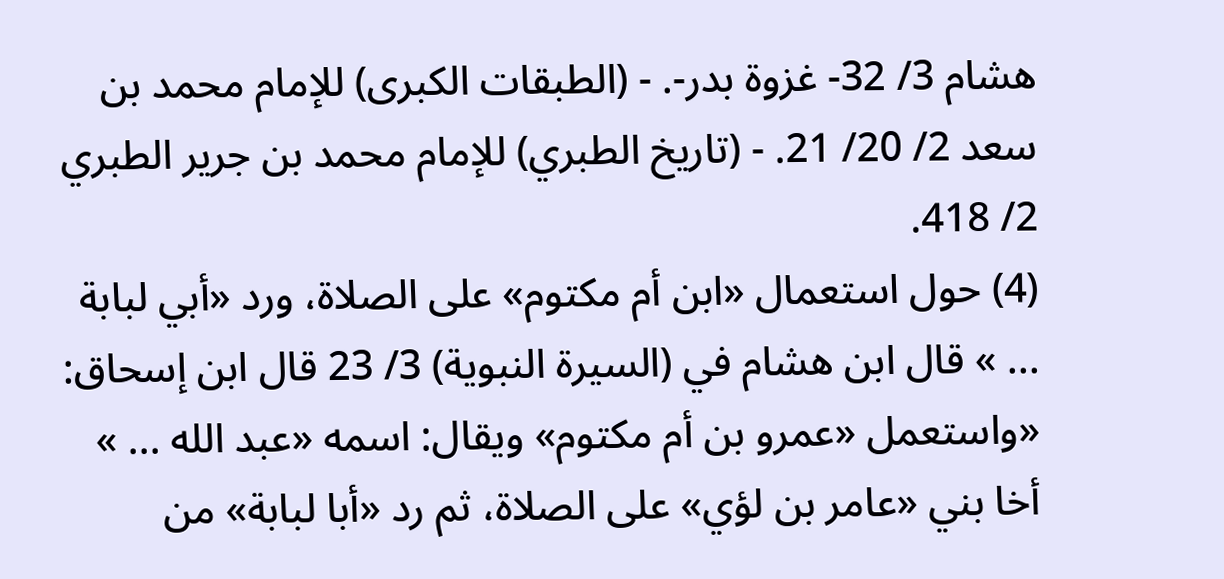هشام 3/ 32- غزوة بدر-. - (الطبقات الكبرى) للإمام محمد بن سعد 2/ 20/ 21. - (تاريخ الطبري) للإمام محمد بن جرير الطبري 2/ 418.
(4) حول استعمال «ابن أم مكتوم» على الصلاة، ورد «أبي لبابة ... » قال ابن هشام في (السيرة النبوية) 3/ 23 قال ابن إسحاق: «واستعمل «عمرو بن أم مكتوم» ويقال: اسمه «عبد الله ... » أخا بني «عامر بن لؤي» على الصلاة، ثم رد «أبا لبابة» من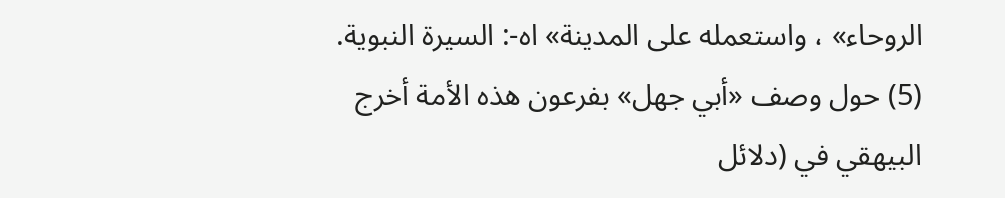الروحاء» ، واستعمله على المدينة» اه-: السيرة النبوية.
(5) حول وصف «أبي جهل» بفرعون هذه الأمة أخرج البيهقي في (دلائل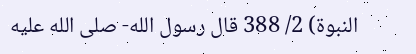النبوة) 2/ 388 قال رسول الله- صلى الله عليه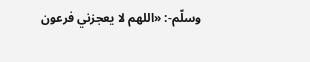وسلّم-: «اللهم لا يعجزني فرعون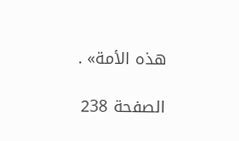هذه الأمة» .

الصفحة 238